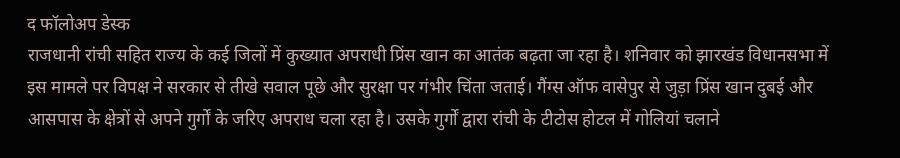द फॉलोअप डेस्क
राजधानी रांची सहित राज्य के कई जिलों में कुख्यात अपराधी प्रिंस खान का आतंक बढ़ता जा रहा है। शनिवार को झारखंड विधानसभा में इस मामले पर विपक्ष ने सरकार से तीखे सवाल पूछे और सुरक्षा पर गंभीर चिंता जताई। गैंग्स ऑफ वासेपुर से जुड़ा प्रिंस खान दुबई और आसपास के क्षेत्रों से अपने गुर्गों के जरिए अपराध चला रहा है। उसके गुर्गों द्वारा रांची के टीटोस होटल में गोलियां चलाने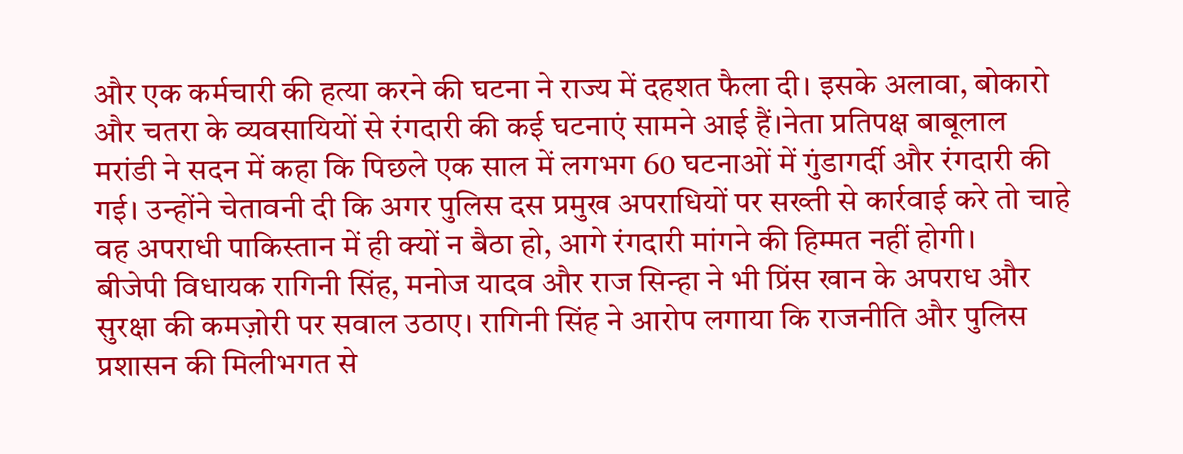और एक कर्मचारी की हत्या करने की घटना ने राज्य में दहशत फैला दी। इसके अलावा, बोकारो और चतरा के व्यवसायियों से रंगदारी की कई घटनाएं सामने आई हैं।नेता प्रतिपक्ष बाबूलाल मरांडी ने सदन में कहा कि पिछले एक साल में लगभग 60 घटनाओं में गुंडागर्दी और रंगदारी की गई। उन्होंने चेतावनी दी कि अगर पुलिस दस प्रमुख अपराधियों पर सख्ती से कार्रवाई करे तो चाहे वह अपराधी पाकिस्तान में ही क्यों न बैठा हो, आगे रंगदारी मांगने की हिम्मत नहीं होगी।
बीजेपी विधायक रागिनी सिंह, मनोज यादव और राज सिन्हा ने भी प्रिंस खान के अपराध और सुरक्षा की कमज़ोरी पर सवाल उठाए। रागिनी सिंह ने आरोप लगाया कि राजनीति और पुलिस प्रशासन की मिलीभगत से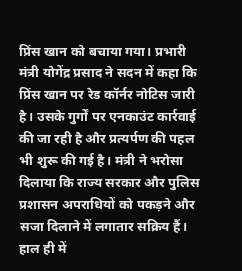प्रिंस खान को बचाया गया। प्रभारी मंत्री योगेंद्र प्रसाद ने सदन में कहा कि प्रिंस खान पर रेड कॉर्नर नोटिस जारी है। उसके गुर्गों पर एनकाउंट कार्रवाई की जा रही है और प्रत्यर्पण की पहल भी शुरू की गई है। मंत्री ने भरोसा दिलाया कि राज्य सरकार और पुलिस प्रशासन अपराधियों को पकड़ने और सजा दिलाने में लगातार सक्रिय हैं। हाल ही में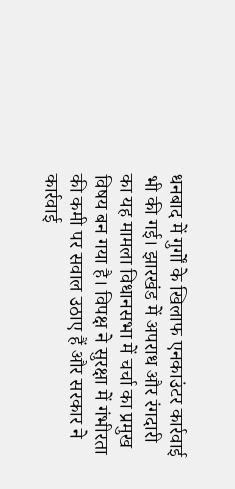धनबाद में गुर्गों के खिलाफ एनकाउंटर कार्रवाई भी की गई। झारखंड में अपराध और रंगदारी का यह मामला विधानसभा में चर्चा का प्रमुख विषय बन गया है। विपक्ष ने सुरक्षा में गंभीरता की कमी पर सवाल उठाए हैं और सरकार ने कार्रवाई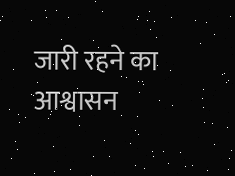जारी रहने का आश्वासन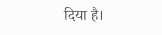दिया है।